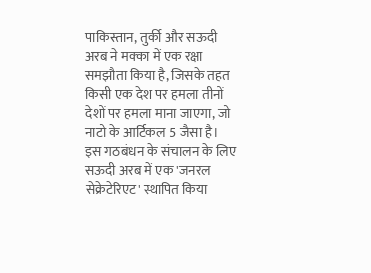पाकिस्तान, तुर्की और सऊदी अरब ने मक्का में एक रक्षा समझौता किया है, जिसके तहत किसी एक देश पर हमला तीनों देशों पर हमला माना जाएगा, जो नाटो के आर्टिकल 5 जैसा है।
इस गठबंधन के संचालन के लिए सऊदी अरब में एक 'जनरल सेक्रेटेरिएट' स्थापित किया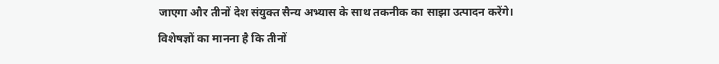जाएगा और तीनों देश संयुक्त सैन्य अभ्यास के साथ तकनीक का साझा उत्पादन करेंगे।
विशेषज्ञों का मानना है कि तीनों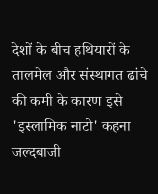देशों के बीच हथियारों के तालमेल और संस्थागत ढांचे की कमी के कारण इसे 'इस्लामिक नाटो' कहना जल्दबाजी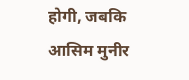होगी, जबकि आसिम मुनीर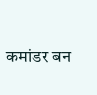कमांडर बन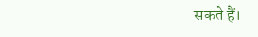सकते हैं।